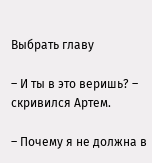Выбрать главу

– И ты в это веришь? – скривился Артем.

– Почему я не должна в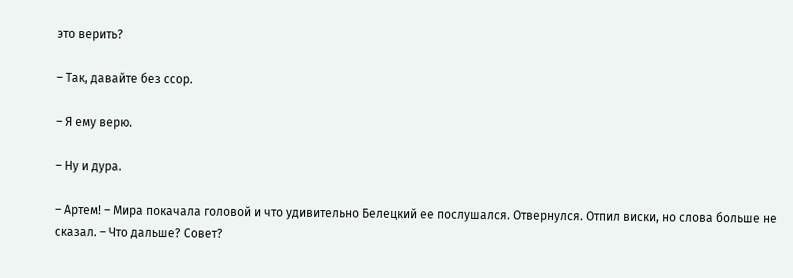это верить?

– Так, давайте без ссор.

– Я ему верю.

– Ну и дура.

– Артем! – Мира покачала головой и что удивительно Белецкий ее послушался. Отвернулся. Отпил виски, но слова больше не сказал. – Что дальше? Совет?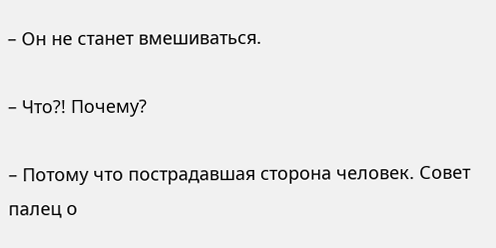– Он не станет вмешиваться.

– Что?! Почему?

– Потому что пострадавшая сторона человек. Совет палец о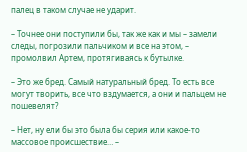палец в таком случае не ударит.

– Точнее они поступили бы, так же как и мы – замели следы, погрозили пальчиком и все на этом, – промолвил Артем, протягиваясь к бутылке.

– Это же бред. Самый натуральный бред. То есть все могут творить, все что вздумается, а они и пальцем не пошевелят?

– Нет, ну ели бы это была бы серия или какое-то массовое происшествие… –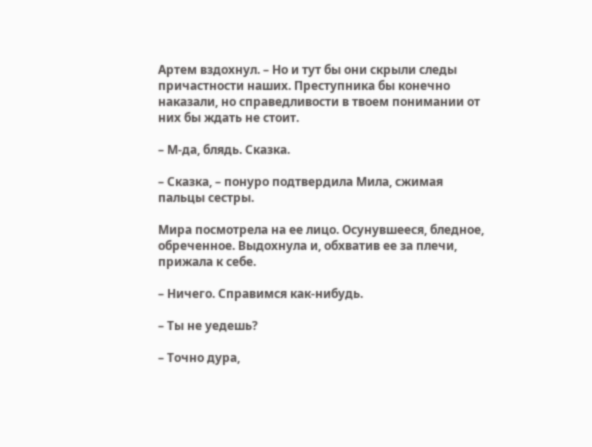Артем вздохнул. – Но и тут бы они скрыли следы причастности наших. Преступника бы конечно наказали, но справедливости в твоем понимании от них бы ждать не стоит.

– М-да, блядь. Сказка.

– Сказка, – понуро подтвердила Мила, сжимая пальцы сестры.

Мира посмотрела на ее лицо. Осунувшееся, бледное, обреченное. Выдохнула и, обхватив ее за плечи, прижала к себе.

– Ничего. Справимся как-нибудь.

– Ты не уедешь?

– Точно дура,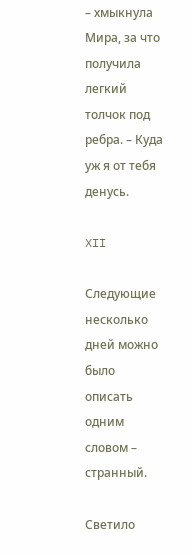– хмыкнула Мира, за что получила легкий толчок под ребра. – Куда уж я от тебя денусь.

XII

Следующие несколько дней можно было описать одним словом – странный.

Светило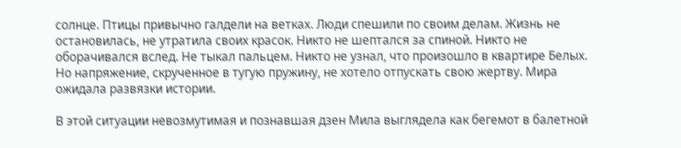солнце. Птицы привычно галдели на ветках. Люди спешили по своим делам. Жизнь не остановилась, не утратила своих красок. Никто не шептался за спиной. Никто не оборачивался вслед. Не тыкал пальцем. Никто не узнал, что произошло в квартире Белых. Но напряжение, скрученное в тугую пружину, не хотело отпускать свою жертву. Мира ожидала развязки истории.

В этой ситуации невозмутимая и познавшая дзен Мила выглядела как бегемот в балетной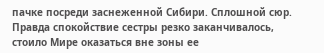пачке посреди заснеженной Сибири. Сплошной сюр. Правда спокойствие сестры резко заканчивалось, стоило Мире оказаться вне зоны ее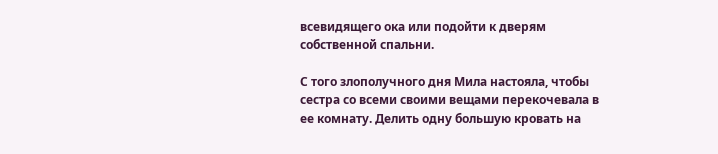всевидящего ока или подойти к дверям собственной спальни.

С того злополучного дня Мила настояла, чтобы сестра со всеми своими вещами перекочевала в ее комнату. Делить одну большую кровать на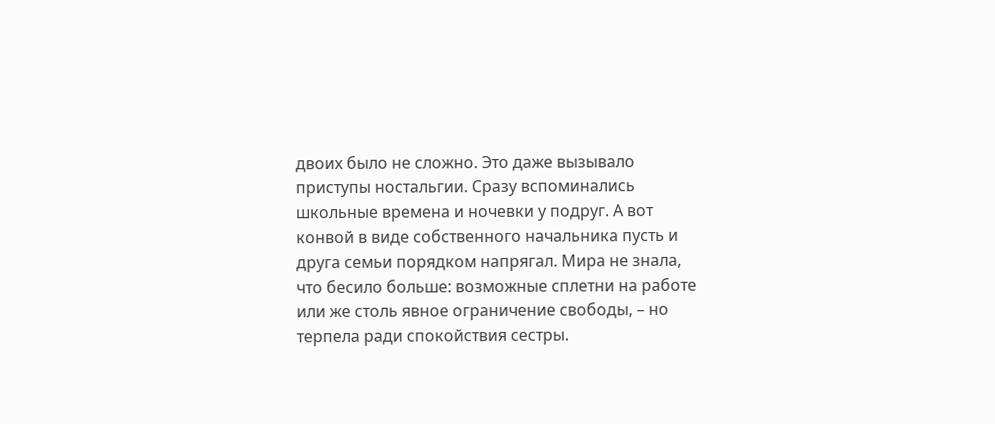двоих было не сложно. Это даже вызывало приступы ностальгии. Сразу вспоминались школьные времена и ночевки у подруг. А вот конвой в виде собственного начальника пусть и друга семьи порядком напрягал. Мира не знала, что бесило больше: возможные сплетни на работе или же столь явное ограничение свободы, – но терпела ради спокойствия сестры.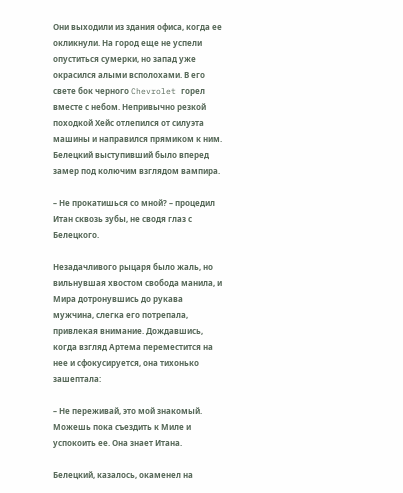Они выходили из здания офиса, когда ее окликнули. На город еще не успели опуститься сумерки, но запад уже окрасился алыми всполохами. В его свете бок черного Chevrolet горел вместе с небом. Непривычно резкой походкой Хейс отлепился от силуэта машины и направился прямиком к ним. Белецкий выступивший было вперед замер под колючим взглядом вампира.

– Не прокатишься со мной? – процедил Итан сквозь зубы, не сводя глаз с Белецкого.

Незадачливого рыцаря было жаль, но вильнувшая хвостом свобода манила, и Мира дотронувшись до рукава мужчина, слегка его потрепала, привлекая внимание. Дождавшись, когда взгляд Артема переместится на нее и сфокусируется, она тихонько зашептала:

– Не переживай, это мой знакомый. Можешь пока съездить к Миле и успокоить ее. Она знает Итана.

Белецкий, казалось, окаменел на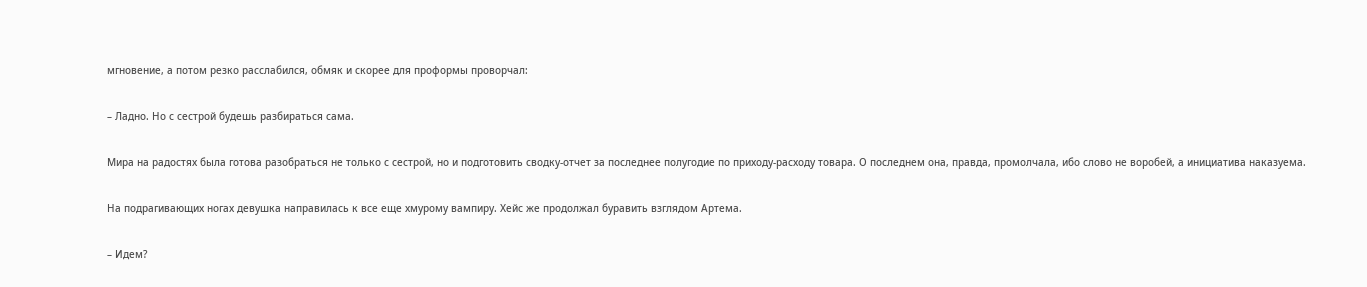мгновение, а потом резко расслабился, обмяк и скорее для проформы проворчал:

– Ладно. Но с сестрой будешь разбираться сама.

Мира на радостях была готова разобраться не только с сестрой, но и подготовить сводку-отчет за последнее полугодие по приходу-расходу товара. О последнем она, правда, промолчала, ибо слово не воробей, а инициатива наказуема.

На подрагивающих ногах девушка направилась к все еще хмурому вампиру. Хейс же продолжал буравить взглядом Артема.

– Идем?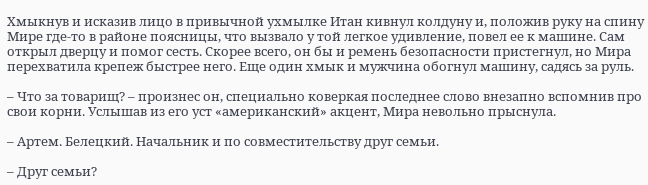Хмыкнув и исказив лицо в привычной ухмылке Итан кивнул колдуну и, положив руку на спину Мире где-то в районе поясницы, что вызвало у той легкое удивление, повел ее к машине. Сам открыл дверцу и помог сесть. Скорее всего, он бы и ремень безопасности пристегнул, но Мира перехватила крепеж быстрее него. Еще один хмык и мужчина обогнул машину, садясь за руль.

– Что за товарищ? – произнес он, специально коверкая последнее слово внезапно вспомнив про свои корни. Услышав из его уст «американский» акцент, Мира невольно прыснула.

– Артем. Белецкий. Начальник и по совместительству друг семьи.

– Друг семьи?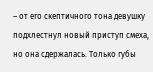– от его скептичного тона девушку подхлестнул новый приступ смеха, но она сдержалась. Только губы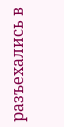разъехались в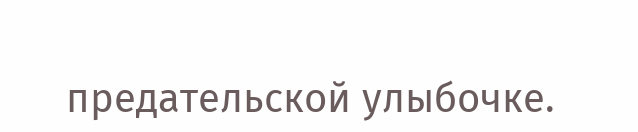предательской улыбочке.